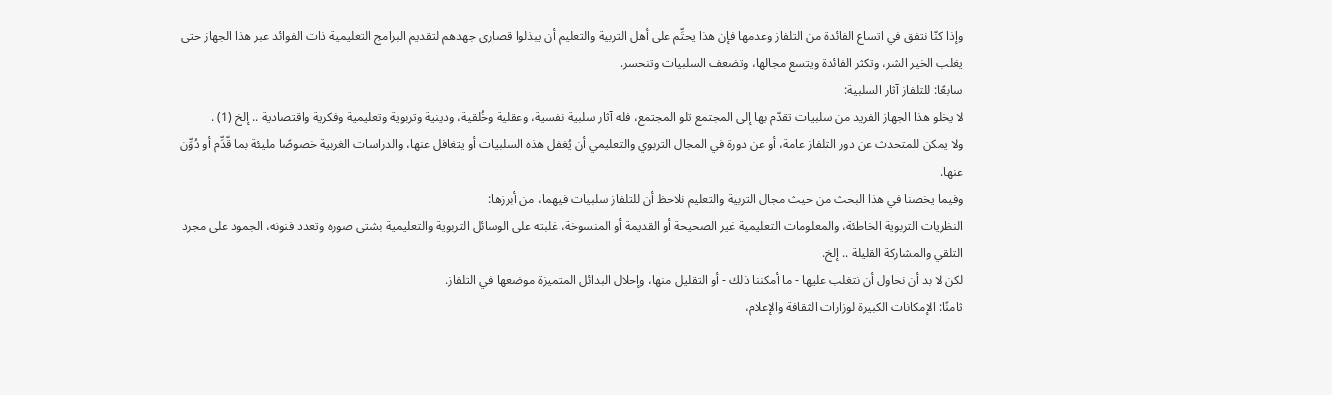وإذا كنّا نتفق في اتساع الفائدة من التلفاز وعدمها فإن هذا يحتِّم على أهل التربية والتعليم أن يبذلوا قصارى جهدهم لتقديم البرامج التعليمية ذات الفوائد عبر هذا الجهاز حتى يغلب الخير الشر، وتكثر الفائدة ويتسع مجالها، وتضعف السلبيات وتنحسر.
سابعًا: للتلفاز آثار السلبية:
لا يخلو هذا الجهاز الفريد من سلبيات تقدّم بها إلى المجتمع تلو المجتمع، فله آثار سلبية نفسية، وعقلية وخُلقية، ودينية وتربوية وتعليمية وفكرية واقتصادية .. إلخ (1) .
ولا يمكن للمتحدث عن دور التلفاز عامة، أو عن دورة في المجال التربوي والتعليمي أن يُغفل هذه السلبيات أو يتغافل عنها، والدراسات الغربية خصوصًا مليئة بما قّدِّم أو دُوِّن عنها.
وفيما يخصنا في هذا البحث من حيث مجال التربية والتعليم نلاحظ أن للتلفاز سلبيات فيهما، من أبرزها:
النظريات التربوية الخاطئة، والمعلومات التعليمية غير الصحيحة أو القديمة أو المنسوخة، غلبته على الوسائل التربوية والتعليمية بشتى صوره وتعدد فنونه، الجمود على مجرد التلقي والمشاركة القليلة .. إلخ.
لكن لا بد أن نحاول أن نتغلب عليها - ما أمكننا ذلك - أو التقليل منها، وإحلال البدائل المتميزة موضعها في التلفاز.
ثامنًا: الإمكانات الكبيرة لوزارات الثقافة والإعلام،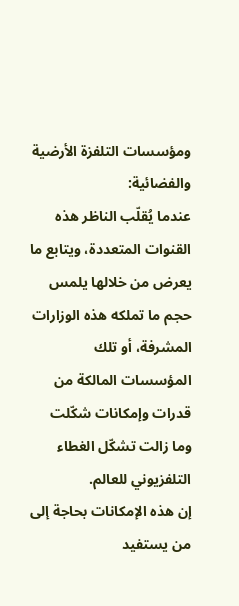ومؤسسات التلفزة الأرضية والفضائية:
عندما يُقلّب الناظر هذه القنوات المتعددة، ويتابع ما يعرض من خلالها يلمس حجم ما تملكه هذه الوزارات المشرفة، أو تلك المؤسسات المالكة من قدرات وإمكانات شكّلت وما زالت تشكّل الغطاء التلفزيوني للعالم.
إن هذه الإمكانات بحاجة إلى من يستفيد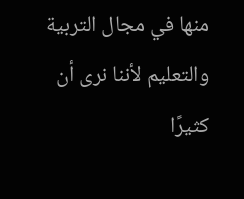منها في مجال التربية والتعليم لأننا نرى أن كثيرًا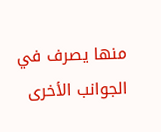منها يصرف في الجوانب الأخرى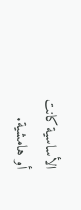الأساسية كانت أو هامشية.